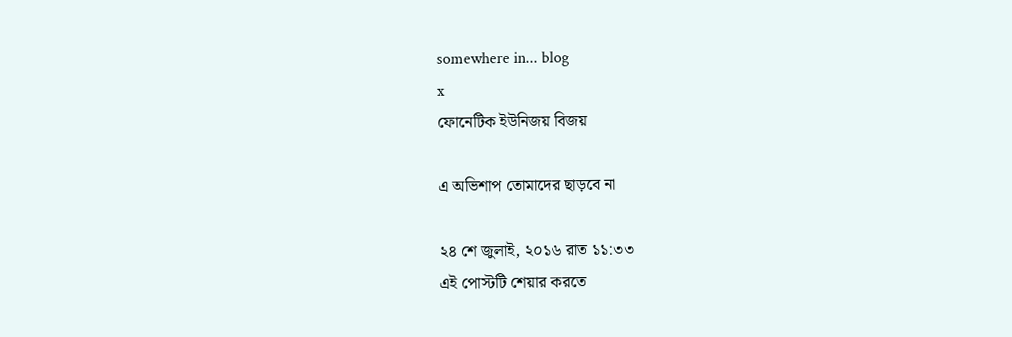somewhere in... blog
x
ফোনেটিক ইউনিজয় বিজয়

এ অভিশাপ তোমাদের ছাড়বে না

২৪ শে জুলাই, ২০১৬ রাত ১১:৩৩
এই পোস্টটি শেয়ার করতে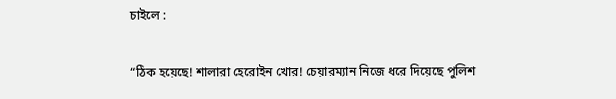চাইলে :

“ঠিক হয়েছে! শালারা হেরোইন খোর! চেয়ারম্যান নিজে ধরে দিয়েছে পুলিশ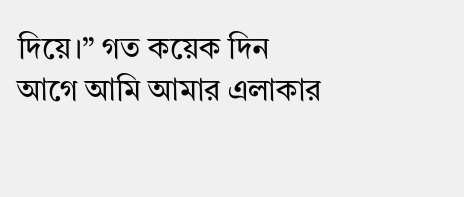দিয়ে।” গত কয়েক দিন আগে আমি আমার এলাকার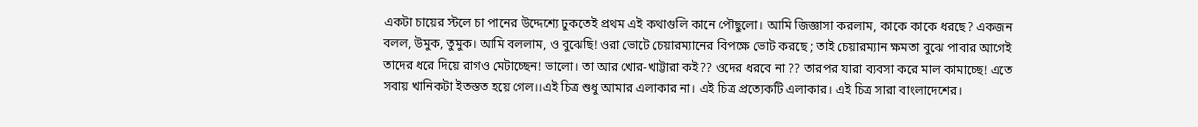একটা চায়ের স্টলে চা পানের উদ্দেশ্যে ঢুকতেই প্রথম এই কথাগুলি কানে পৌছুলো। আমি জিজ্ঞাসা করলাম, কাকে কাকে ধরছে? একজন বলল, উমুক, তুমুক। আমি বললাম, ও বুঝেছি! ওরা ভোটে চেয়ারম্যানের বিপক্ষে ভোট করছে ; তাই চেয়ারম্যান ক্ষমতা বুঝে পাবার আগেই তাদের ধরে দিয়ে রাগও মেটাচ্ছেন! ভালো। তা আর খোর-খাট্টারা কই?? ওদের ধরবে না ?? তারপর যারা ব্যবসা করে মাল কামাচ্ছে! এতে সবায় খানিকটা ইতস্তত হয়ে গেল।।এই চিত্র শুধু আমার এলাকার না। এই চিত্র প্রত্যেকটি এলাকার। এই চিত্র সারা বাংলাদেশের।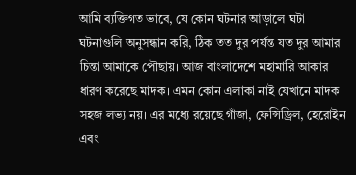আমি ব্যক্তিগত ভাবে, যে কোন ঘটনার আড়ালে ঘটা ঘটনাগুলি অনুসন্ধান করি, ঠিক তত দুর পর্যন্ত যত দুর আমার চিন্তা আমাকে পৌছায়। আজ বাংলাদেশে মহামারি আকার ধারণ করেছে মাদক। এমন কোন এলাকা নাই যেখানে মাদক সহজ লভ্য নয়। এর মধ্যে রয়েছে গাঁজা, ফেন্সিড্রিল, হেরোইন এবং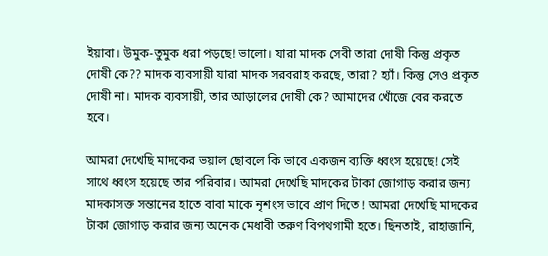ইয়াবা। উমুক-তুমুক ধরা পড়ছে! ভালো। যারা মাদক সেবী তারা দোষী কিন্তু প্রকৃত দোষী কে?? মাদক ব্যবসায়ী যারা মাদক সরবরাহ করছে, তারা? হ্যাঁ। কিন্তু সেও প্রকৃত দোষী না। মাদক ব্যবসায়ী, তার আড়ালের দোষী কে? আমাদের খোঁজে বের করতে হবে।

আমরা দেখেছি মাদকের ভয়াল ছোবলে কি ভাবে একজন ব্যক্তি ধ্বংস হয়েছে! সেই সাথে ধ্বংস হয়েছে তার পরিবার। আমরা দেখেছি মাদকের টাকা জোগাড় করার জন্য মাদকাসক্ত সন্তানের হাতে বাবা মাকে নৃশংস ভাবে প্রাণ দিতে ! আমরা দেখেছি মাদকের টাকা জোগাড় করার জন্য অনেক মেধাবী তরুণ বিপথগামী হতে। ছিনতাই, রাহাজানি,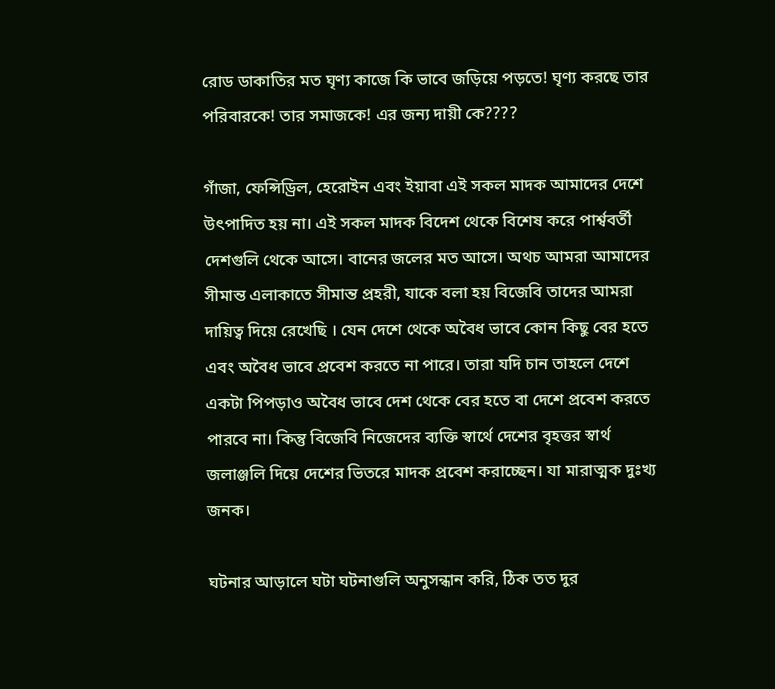রোড ডাকাতির মত ঘৃণ্য কাজে কি ভাবে জড়িয়ে পড়তে! ঘৃণ্য করছে তার পরিবারকে! তার সমাজকে! এর জন্য দায়ী কে????

গাঁজা, ফেন্সিড্রিল, হেরোইন এবং ইয়াবা এই সকল মাদক আমাদের দেশে উৎপাদিত হয় না। এই সকল মাদক বিদেশ থেকে বিশেষ করে পার্শ্ববর্তী দেশগুলি থেকে আসে। বানের জলের মত আসে। অথচ আমরা আমাদের সীমান্ত এলাকাতে সীমান্ত প্রহরী, যাকে বলা হয় বিজেবি তাদের আমরা দায়িত্ব দিয়ে রেখেছি । যেন দেশে থেকে অবৈধ ভাবে কোন কিছু বের হতে এবং অবৈধ ভাবে প্রবেশ করতে না পারে। তারা যদি চান তাহলে দেশে একটা পিপড়াও অবৈধ ভাবে দেশ থেকে বের হতে বা দেশে প্রবেশ করতে পারবে না। কিন্তু বিজেবি নিজেদের ব্যক্তি স্বার্থে দেশের বৃহত্তর স্বার্থ জলাঞ্জলি দিয়ে দেশের ভিতরে মাদক প্রবেশ করাচ্ছেন। যা মারাত্মক দুঃখ্য জনক।

ঘটনার আড়ালে ঘটা ঘটনাগুলি অনুসন্ধান করি, ঠিক তত দুর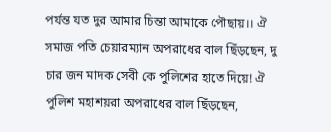পর্যন্ত যত দুর আমার চিন্তা আমাকে পৌছায়।। ঐ সমাজ পতি চেয়ারম্যান অপরাধের বাল ছিঁড়ছেন, দু চার জন মাদক সেবী কে পুলিশের হাতে দিয়ে! ঐ পুলিশ মহাশয়রা অপরাধের বাল ছিঁড়ছেন,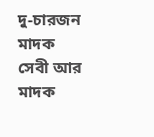দু-চারজন মাদক সেবী আর মাদক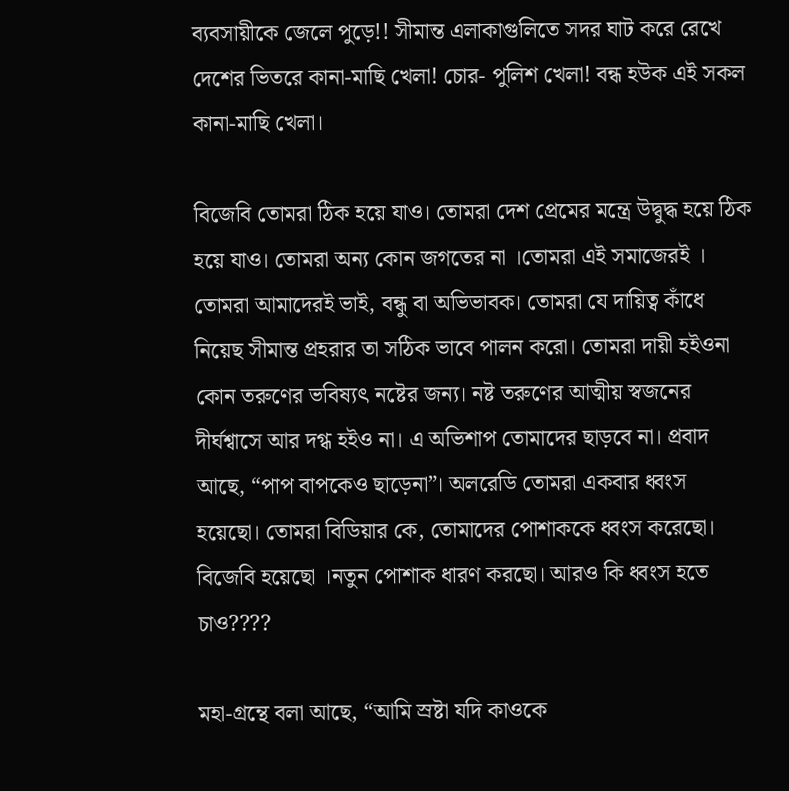ব্যবসায়ীকে জেলে পুড়ে!! সীমান্ত এলাকাগুলিতে সদর ঘাট করে রেখে দেশের ভিতরে কানা-মাছি খেলা! চোর- পুলিশ খেলা! বন্ধ হউক এই সকল কানা-মাছি খেলা।

বিজেবি তোমরা ঠিক হয়ে যাও। তোমরা দেশ প্রেমের মন্ত্রে উদ্বুদ্ধ হয়ে ঠিক হয়ে যাও। তোমরা অন্য কোন জগতের না ।তোমরা এই সমাজেরই । তোমরা আমাদেরই ভাই, বন্ধু বা অভিভাবক। তোমরা যে দায়িত্ব কাঁধে নিয়েছ সীমান্ত প্রহরার তা সঠিক ভাবে পালন করো। তোমরা দায়ী হইওনা কোন তরুণের ভবিষ্যৎ নষ্টের জন্য। নষ্ট তরুণের আত্মীয় স্বজনের দীর্ঘশ্বাসে আর দগ্ধ হইও না। এ অভিশাপ তোমাদের ছাড়বে না। প্রবাদ আছে, “পাপ বাপকেও ছাড়েনা”। অলরেডি তোমরা একবার ধ্বংস হয়েছো। তোমরা বিডিয়ার কে, তোমাদের পোশাককে ধ্বংস করেছো। বিজেবি হয়েছো ।নতুন পোশাক ধারণ করছো। আরও কি ধ্বংস হতে চাও????

মহা-গ্রন্থে বলা আছে, “আমি স্রষ্টা যদি কাওকে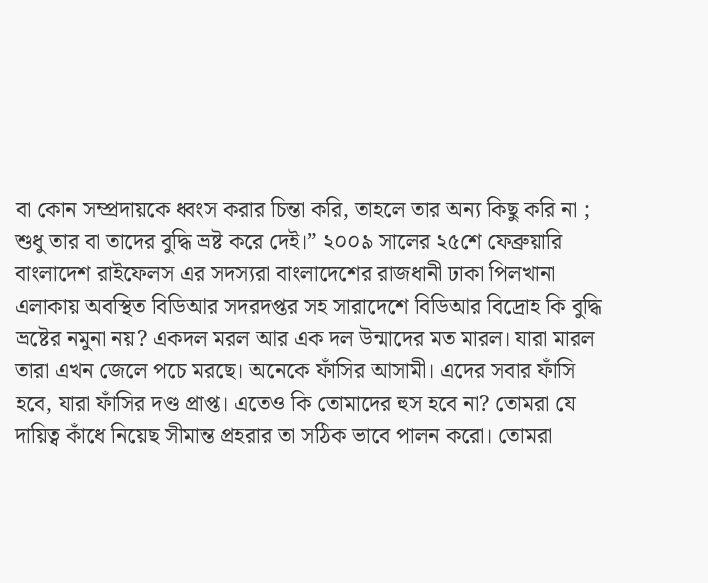বা কোন সম্প্রদায়কে ধ্বংস করার চিন্তা করি, তাহলে তার অন্য কিছু করি না ; শুধু তার বা তাদের বুদ্ধি ভ্রষ্ট করে দেই।” ২০০৯ সালের ২৫শে ফেব্রুয়ারি বাংলাদেশ রাইফেলস এর সদস্যরা বাংলাদেশের রাজধানী ঢাকা পিলখানা এলাকায় অবস্থিত বিডিআর সদরদপ্তর সহ সারাদেশে বিডিআর বিদ্রোহ কি বুদ্ধি ভ্রষ্টের নমুনা নয়? একদল মরল আর এক দল উন্মাদের মত মারল। যারা মারল তারা এখন জেলে পচে মরছে। অনেকে ফাঁসির আসামী। এদের সবার ফাঁসি হবে, যারা ফাঁসির দণ্ড প্রাপ্ত। এতেও কি তোমাদের হুস হবে না? তোমরা যে দায়িত্ব কাঁধে নিয়েছ সীমান্ত প্রহরার তা সঠিক ভাবে পালন করো। তোমরা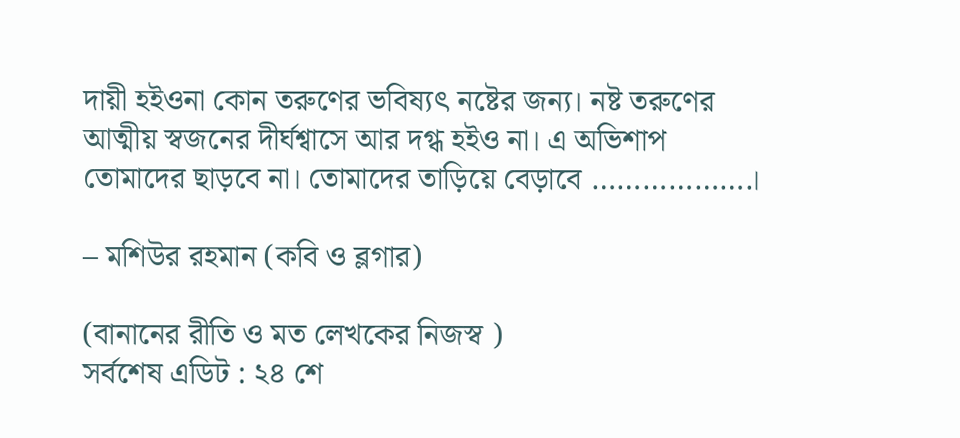দায়ী হইওনা কোন তরুণের ভবিষ্যৎ নষ্টের জন্য। নষ্ট তরুণের আত্মীয় স্বজনের দীর্ঘশ্বাসে আর দগ্ধ হইও না। এ অভিশাপ তোমাদের ছাড়বে না। তোমাদের তাড়িয়ে বেড়াবে ……………….।

– মশিউর রহমান (কবি ও ব্লগার)

(বানানের রীতি ও মত লেখকের নিজস্ব )
সর্বশেষ এডিট : ২৪ শে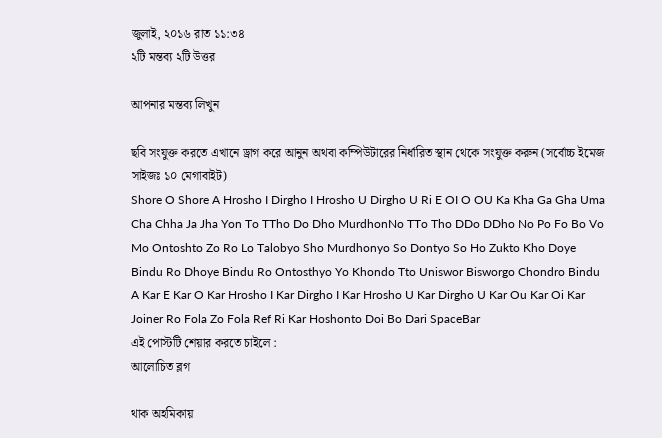জুলাই, ২০১৬ রাত ১১:৩৪
২টি মন্তব্য ২টি উত্তর

আপনার মন্তব্য লিখুন

ছবি সংযুক্ত করতে এখানে ড্রাগ করে আনুন অথবা কম্পিউটারের নির্ধারিত স্থান থেকে সংযুক্ত করুন (সর্বোচ্চ ইমেজ সাইজঃ ১০ মেগাবাইট)
Shore O Shore A Hrosho I Dirgho I Hrosho U Dirgho U Ri E OI O OU Ka Kha Ga Gha Uma Cha Chha Ja Jha Yon To TTho Do Dho MurdhonNo TTo Tho DDo DDho No Po Fo Bo Vo Mo Ontoshto Zo Ro Lo Talobyo Sho Murdhonyo So Dontyo So Ho Zukto Kho Doye Bindu Ro Dhoye Bindu Ro Ontosthyo Yo Khondo Tto Uniswor Bisworgo Chondro Bindu A Kar E Kar O Kar Hrosho I Kar Dirgho I Kar Hrosho U Kar Dirgho U Kar Ou Kar Oi Kar Joiner Ro Fola Zo Fola Ref Ri Kar Hoshonto Doi Bo Dari SpaceBar
এই পোস্টটি শেয়ার করতে চাইলে :
আলোচিত ব্লগ

থাক অহমিকায়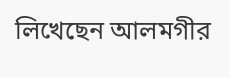লিখেছেন আলমগীর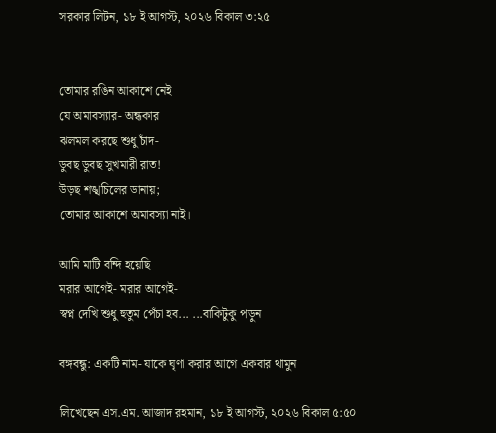সরকার লিটন, ১৮ ই আগস্ট, ২০২৬ বিকাল ৩:২৫


তোমার রঙিন আকাশে নেই
যে অমাবস্যার- অন্ধকার
ঝলমল করছে শুধু চাঁদ-
ডুবছ ডুবছ সুখমারী রাত!
উড়ছ শঙ্খচিলের ডানায়;
তোমার আকাশে অমাবস্যা নাই।

আমি মাটি বন্দি হয়েছি
মরার আগেই- মরার আগেই-
স্বপ্ন দেখি শুধু হুতুম পেঁচা হব... ...বাকিটুকু পড়ুন

বঙ্গবন্ধু: একটি নাম- যাকে ঘৃণা করার আগে একবার থামুন

লিখেছেন এস.এম. আজাদ রহমান, ১৮ ই আগস্ট, ২০২৬ বিকাল ৫:৫০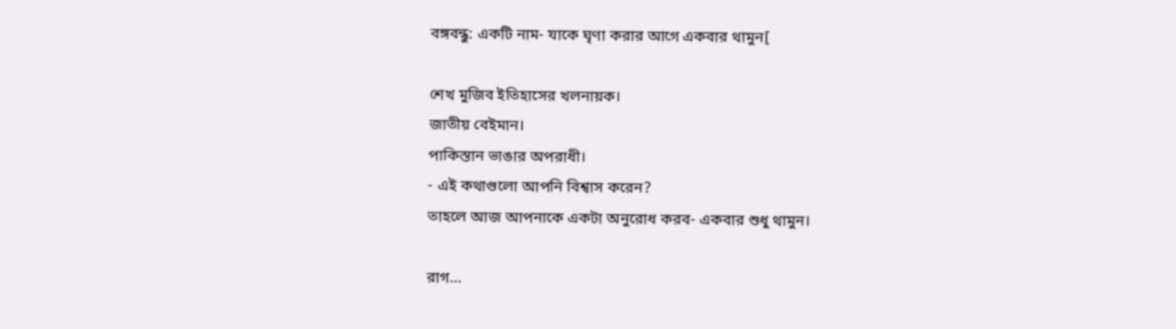বঙ্গবন্ধু: একটি নাম- যাকে ঘৃণা করার আগে একবার থামুন[

শেখ মুজিব ইতিহাসের খলনায়ক।
জাতীয় বেইমান।
পাকিস্তান ভাঙার অপরাধী।
- এই কথাগুলো আপনি বিশ্বাস করেন?
তাহলে আজ আপনাকে একটা অনুরোধ করব- একবার শুধু থামুন।

রাগ...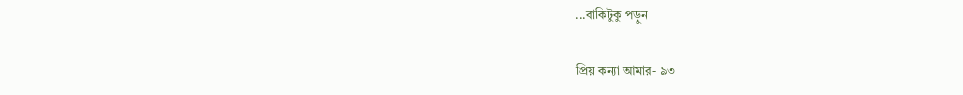...বাকিটুকু পড়ুন

প্রিয় কন্যা আমার- ৯৩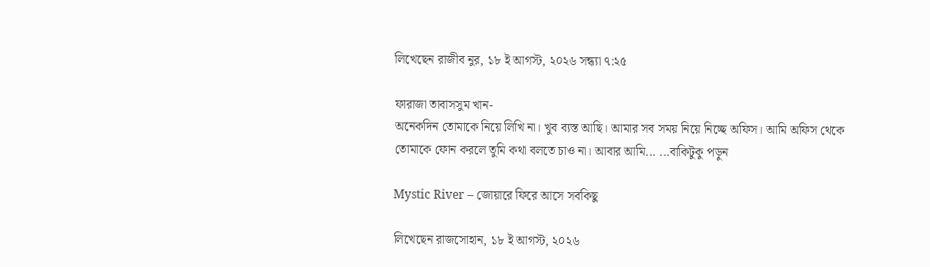লিখেছেন রাজীব নুর, ১৮ ই আগস্ট, ২০২৬ সন্ধ্যা ৭:২৫

ফারাজা তাবাসসুম খান-
অনেকদিন তোমাকে নিয়ে লিখি না। খুব ব্যস্ত আছি। আমার সব সময় নিয়ে নিচ্ছে অফিস। আমি অফিস থেকে তোমাকে ফোন করলে তুমি কথা বলতে চাও না। আবার আমি... ...বাকিটুকু পড়ুন

Mystic River – জোয়ারে ফিরে আসে সবকিছু

লিখেছেন রাজসোহান, ১৮ ই আগস্ট, ২০২৬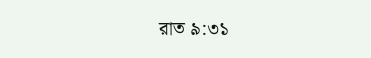রাত ৯:৩১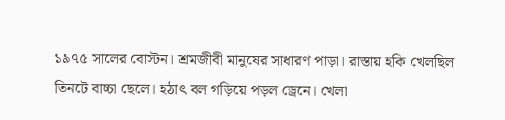১৯৭৫ সালের বোস্টন। শ্রমজীবী মানুষের সাধারণ পাড়া। রাস্তায় হকি খেলছিল তিনটে বাচ্চা ছেলে। হঠাৎ বল গড়িয়ে পড়ল ড্রেনে। খেলা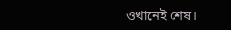ওখানেই শেষ।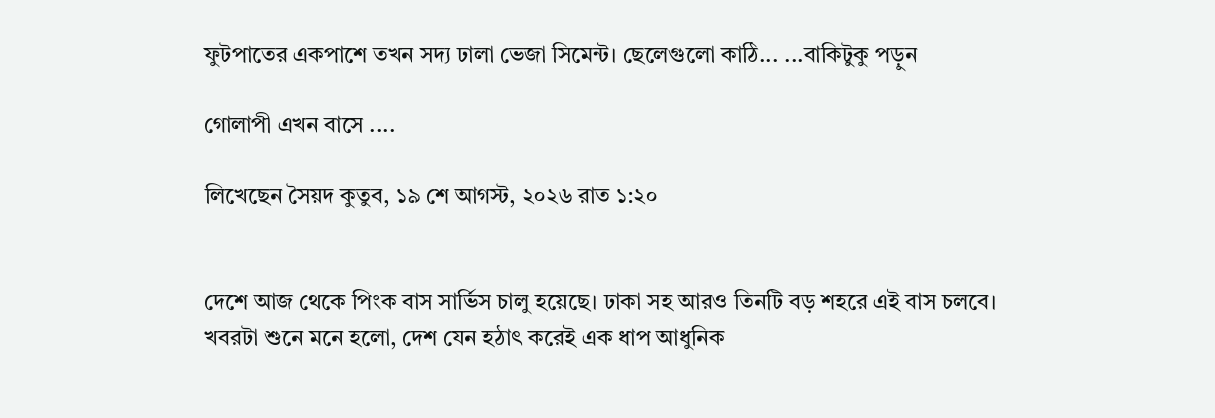ফুটপাতের একপাশে তখন সদ্য ঢালা ভেজা সিমেন্ট। ছেলেগুলো কাঠি... ...বাকিটুকু পড়ুন

গোলাপী এখন বাসে ....

লিখেছেন সৈয়দ কুতুব, ১৯ শে আগস্ট, ২০২৬ রাত ১:২০


দেশে আজ থেকে পিংক বাস সার্ভিস চালু হয়েছে। ঢাকা সহ আরও তিনটি বড় শহরে এই বাস চলবে। খবরটা শুনে মনে হলো, দেশ যেন হঠাৎ করেই এক ধাপ আধুনিক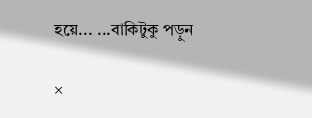হয়ে... ...বাকিটুকু পড়ুন

×